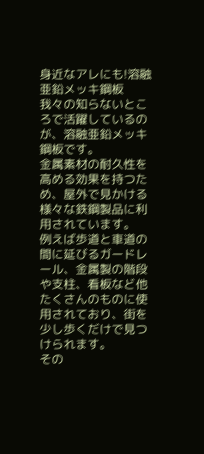身近なアレにも!溶融亜鉛メッキ鋼板
我々の知らないところで活躍しているのが、溶融亜鉛メッキ鋼板です。
金属素材の耐久性を高める効果を持つため、屋外で見かける様々な鉄鋼製品に利用されています。
例えば歩道と車道の間に延びるガードレール、金属製の階段や支柱、看板など他たくさんのものに使用されており、街を少し歩くだけで見つけられます。
その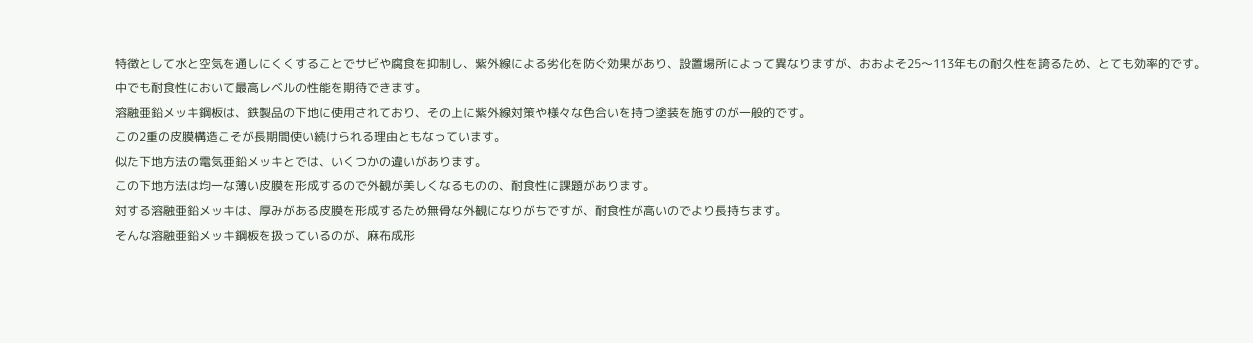特徴として水と空気を通しにくくすることでサビや腐食を抑制し、紫外線による劣化を防ぐ効果があり、設置場所によって異なりますが、おおよそ25〜113年もの耐久性を誇るため、とても効率的です。
中でも耐食性において最高レベルの性能を期待できます。
溶融亜鉛メッキ鋼板は、鉄製品の下地に使用されており、その上に紫外線対策や様々な色合いを持つ塗装を施すのが一般的です。
この2重の皮膜構造こそが長期間使い続けられる理由ともなっています。
似た下地方法の電気亜鉛メッキとでは、いくつかの違いがあります。
この下地方法は均一な薄い皮膜を形成するので外観が美しくなるものの、耐食性に課題があります。
対する溶融亜鉛メッキは、厚みがある皮膜を形成するため無骨な外観になりがちですが、耐食性が高いのでより長持ちます。
そんな溶融亜鉛メッキ鋼板を扱っているのが、麻布成形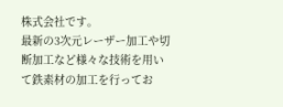株式会社です。
最新の3次元レーザー加工や切断加工など様々な技術を用いて鉄素材の加工を行ってお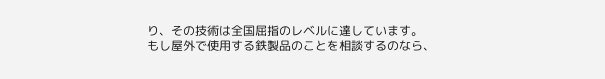り、その技術は全国屈指のレベルに達しています。
もし屋外で使用する鉄製品のことを相談するのなら、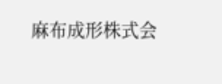麻布成形株式会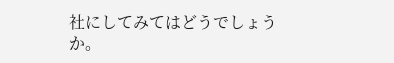社にしてみてはどうでしょうか。